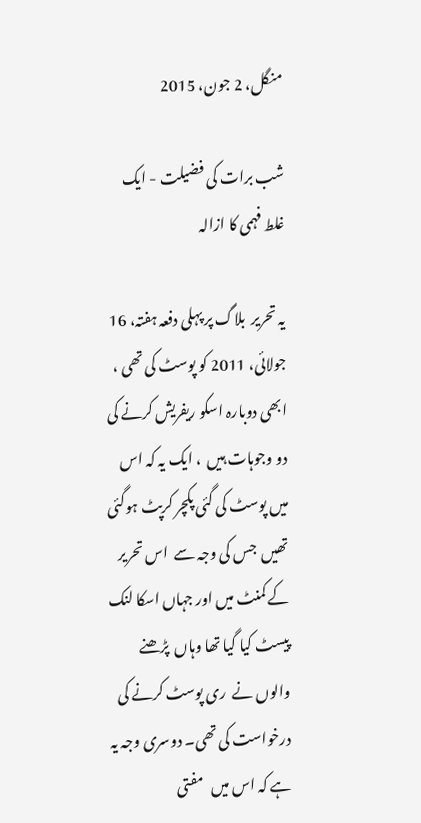منگل، 2 جون، 2015

شب برات کی فضیلت - ایک غلط فہمی کا ازالہ

یہ تحریر  بلاگ پر پہلی دفعہ ہفتہ، 16 جولائی، 2011 کو پوسٹ کی تھی ، ابھی دوبارہ اسکو ریفریش کرنے کی   دو وجوہات ہیں  ، ایک یہ کہ اس میں پوسٹ کی گئی پکچر کرپٹ ہوگئی  تھیں  جس کی وجہ سے  اس تحریر کے کمنٹ میں اور جہاں اسکا لنک پیسٹ کیا گیا تھا وہاں  پڑھنے والوں نے  ری پوسٹ کرنے کی درخواست کی تھی۔ دوسری وجہ یہ ہے کہ اس میں   مفتی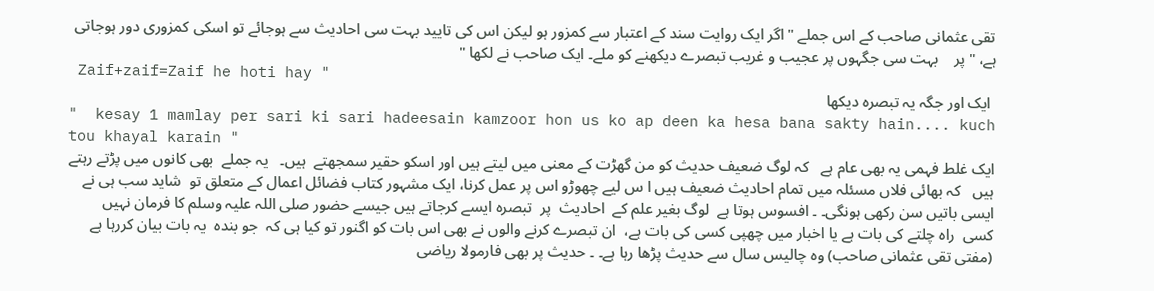تقی عثمانی صاحب کے اس جملے " اگر ایک روایت سند کے اعتبار سے کمزور ہو لیکن اس کی تایید بہت سی احادیث سے ہوجائے تو اسکی کمزوری دور ہوجاتی ہے، " پر    بہت سی جگہوں پر عجیب و غریب تبصرے دیکھنے کو ملے۔ ایک صاحب نے لکھا "
 Zaif+zaif=Zaif he hoti hay "
 ایک اور جگہ یہ تبصرہ دیکھا
"  kesay 1 mamlay per sari ki sari hadeesain kamzoor hon us ko ap deen ka hesa bana sakty hain.... kuch tou khayal karain "
ایک غلط فہمی یہ بھی عام ہے   کہ لوگ ضعیف حدیث کو من گھڑت کے معنی میں لیتے ہیں اور اسکو حقیر سمجھتے  ہیں۔   یہ جملے  بھی کانوں میں پڑتے رہتے ہیں   کہ بھائی فلاں مسئلہ میں تمام احادیث ضعیف ہیں ا س لیے چھوڑو اس پر عمل کرنا، ایک مشہور کتاب فضائل اعمال کے متعلق تو  شاید سب ہی نے ایسی باتیں سن رکھی ہونگی۔ ۔ افسوس ہوتا ہے  لوگ بغیر علم کے  احادیث  پر  تبصرہ ایسے کرجاتے ہیں جیسے حضور صلی اللہ علیہ وسلم کا فرمان نہیں  کسی  راہ چلتے کی بات ہے یا اخبار میں چھپی کسی کی بات ہے،  ان تبصرے کرنے والوں نے بھی اس بات کو اگنور تو کیا ہی کہ  جو بندہ  یہ بات بیان کررہا ہے (مفتی تقی عثمانی صاحب) وہ چالیس سال سے حدیث پڑھا رہا ہے۔ ۔ حدیث پر بھی فارمولا ریاضی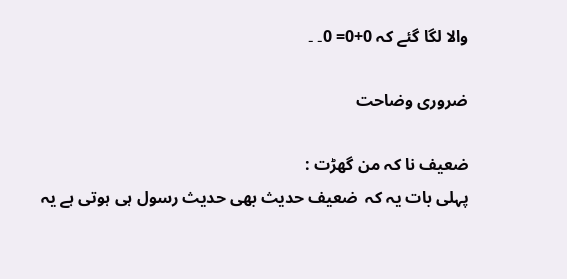والا لگا گئے کہ 0+0= 0۔ ۔

ضروری وضاحت

ضعیف نا کہ من گھڑت :
پہلی بات یہ کہ  ضعیف حدیث بھی حدیث رسول ہی ہوتی ہے یہ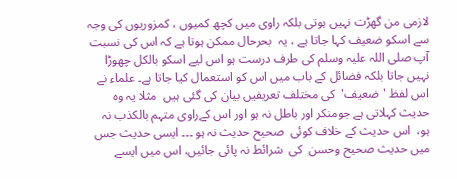لازمی من گھڑت نہیں ہوتی بلکہ راوی میں کچھ کمیوں ، کمزوریوں کی وجہ سے اسکو ضعیف کہا جاتا ہے ، یہ  بحرحال ممکن ہوتا ہے کہ اس کی نسبت آپ صلی اللہ علیہ وسلم کی طرف درست ہو اس لیے اسکو بالکل چھوڑا نہیں جاتا بلکہ فضائل کے باب میں اس کو استعمال کیا جاتا ہے۔ علماء نے اس لفظ 'ضعیف'  کی مختلف تعریفیں بیان کی گئی ہیں  مثلا یہ وہ حدیث کہلاتی ہے جومنکر اور باطل نہ ہو اور اس کےراوی متہم بالکذب نہ ہو،  اس حدیث کے خلاف کوئی  صحیح حدیث نہ ہو ۔۔۔ ایسی حدیث جس  میں حدیث صحیح وحسن  کی  شرائط نہ پائی جائیں، اس میں ایسے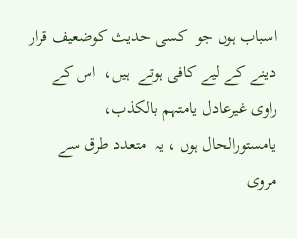اسباب ہوں جو  کسی حدیث کوضعیف قرار دینے کے لیے کافی ہوتے  ہیں،  اس کے راوی غیرعادل یامتہم بالکذب، یامستورالحال ہوں ، یہ  متعدد طرق سے مروی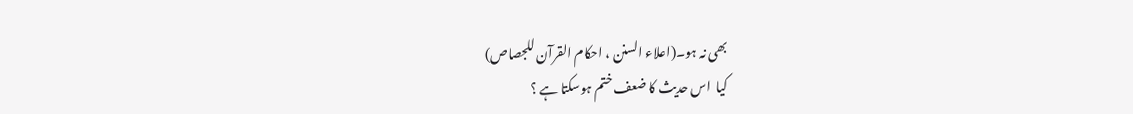بھی نہ ہو۔(اعلاء السنن ، احکام القرآن للجصاص)
کیا  اس حدیث کا ضعف ختم ہوسکتا ہے ؟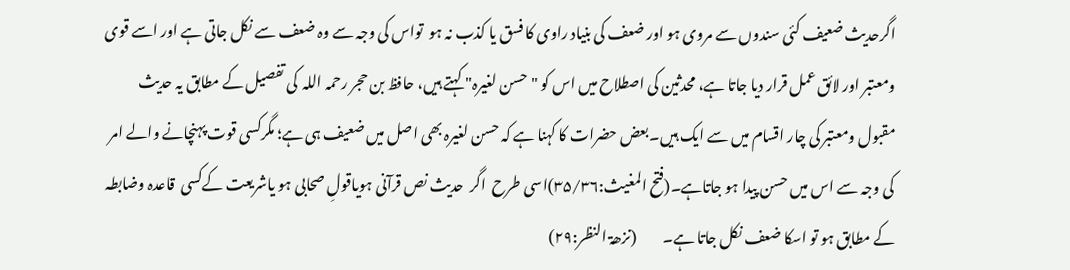اگرحدیث ضعیف کئی سندوں سے مروی ہو اور ضعف کی بنیاد راوی کا فسق یا کذب نہ ہو  تواس کی وجہ سے وہ ضعف سے نکل جاتی ہے اور اسے قوی ومعتبر اور لائق عمل قرار دیا جاتا ہے، محدثین کی اصطلاح میں اس کو "حسن لغیرہ" کہتے ہیں، حافظ بن حجر رحمہ اللہ  کی تفصیل کے مطابق یہ حدیث مقبول ومعتبر کی چار اقسام میں سے ایک ہیں۔بعض حضرات کا کہنا ہے کہ حسن لغیرہ بھی اصل میں ضعیف ہی ہے؛ مگرکسی قوت پہنچانے والے امر کی وجہ سے اس میں حسن پیدا ہو جاتاہے۔(فتح المغیث:۳۵/۳۶)اسی طرح  اگر  حدیث نص قرآنی ہویاقولِ صحابی ہو یاشریعت کےکسی  قاعدہ وضابطہ کے مطابق ہو تو اسکا ضعف نکل جاتا ہے۔         (نزھۃ النظر:۲۹)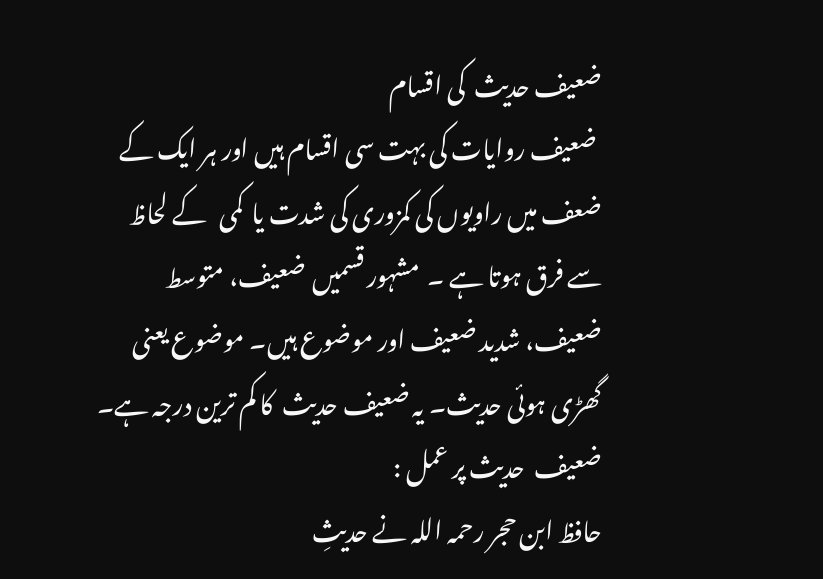ضعیف حدیث  کی اقسام
 ضعیف روایات کی بہت سی اقسام ہیں اور ہر ایک کے ضعف میں راویوں کی کمزوری کی شدت یا  کمی   کے لحاظ سے فرق ہوتا ہے ۔  مشہور قسمیں  ضعیف، متوسط ضعیف، شدید ضعیف اور موضوع ہیں۔ موضوع یعنی گھڑی ہوئی حدیث۔ یہ ضعیف حدیث  کا کم ترین درجہ ہے۔
ضعیف  حدیث پر عمل :
حافظ ابن حجر رحمہ اللہ نے حدیثِ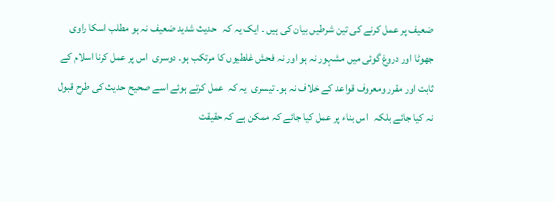ضعیف پر عمل کرنے کی تین شرطیں بیان کی ہیں ۔ ایک یہ کہ   حدیث شدید ضعیف نہ ہو مطلب اسکا راوی جھوٹا اور دروغ گوئی میں مشہور نہ ہو اور نہ فحش غلطیوں کا مرتکب ہو۔ دوسری  اس پر عمل کرنا اسلام کے ثابت اور مقرر ومعروف قواعد کے خلاف نہ ہو۔ تیسری  یہ کہ  عمل کرتے ہوئے اسے صحیح حدیث کی طرح قبول نہ کیا جائے بلکہ   اس بناء پر عمل کیا جائے کہ ممکن ہے کہ حقیقت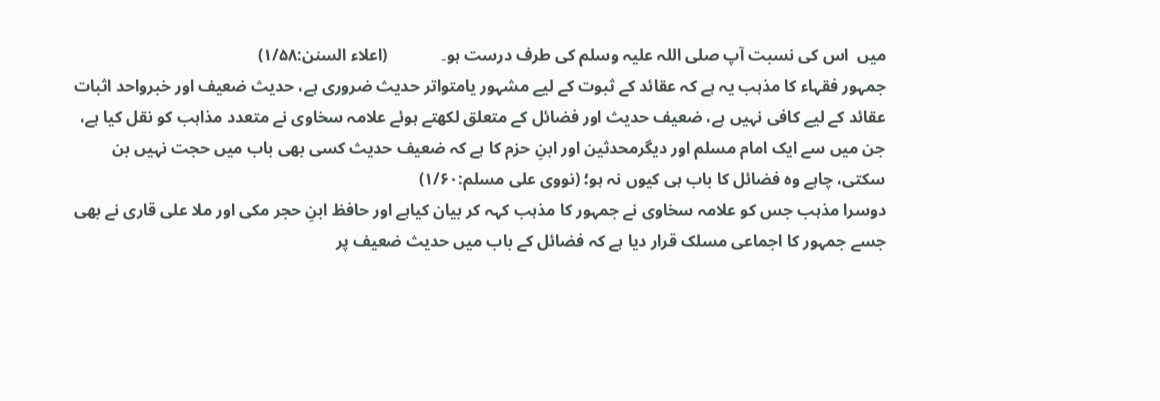میں  اس کی نسبت آپ صلی اللہ علیہ وسلم کی طرف درست ہو۔             (اعلاء السنن:۱/۵۸)
جمہور فقہاء کا مذہب یہ ہے کہ عقائد کے ثبوت کے لیے مشہور یامتواتر حدیث ضروری ہے، حدیث ضعیف اور خبرواحد اثبات عقائد کے لیے کافی نہیں ہے، ضعیف حدیث اور فضائل کے متعلق لکھتے ہوئے علامہ سخاوی نے متعدد مذاہب کو نقل کیا ہے، جن میں سے ایک امام مسلم اور دیگرمحدثین اور ابنِ حزم کا ہے کہ ضعیف حدیث کسی بھی باب میں حجت نہیں بن سکتی، چاہے وہ فضائل کا باب ہی کیوں نہ ہو؛ (نووی علی مسلم:۱/۶۰)
دوسرا مذہب جس کو علامہ سخاوی نے جمہور کا مذہب کہہ کر بیان کیاہے اور حافظ ابنِ حجر مکی اور ملا علی قاری نے بھی جسے جمہور کا اجماعی مسلک قرار دیا ہے کہ فضائل کے باب میں حدیث ضعیف پر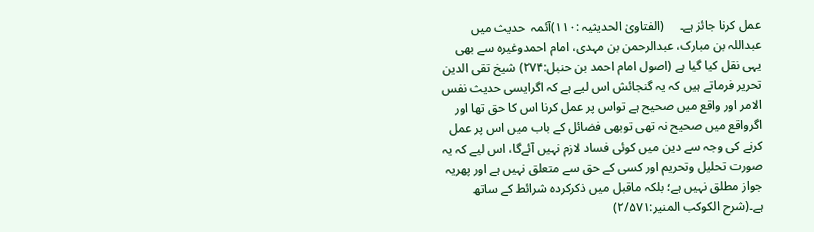عمل کرنا جائز ہے۔     (الفتاویٰ الحدیثیہ :۱۱۰)آئمہ  حدیث میں عبداللہ بن مبارک، عبدالرحمن بن مہدی، امام احمدوغیرہ سے بھی یہی نقل کیا گیا ہے (اصول امام احمد بن حنبل:۲۷۴) شیخ تقی الدین تحریر فرماتے ہیں کہ یہ گنجائش اس لیے ہے کہ اگرایسی حدیث نفس الامر اور واقع میں صحیح ہے تواس پر عمل کرنا اس کا حق تھا اور اگرواقع میں صحیح نہ تھی توبھی فضائل کے باب میں اس پر عمل کرنے کی وجہ سے دین میں کوئی فساد لازم نہیں آئےگا، اس لیے کہ یہ صورت تحلیل وتحریم اور کسی کے حق سے متعلق نہیں ہے اور پھریہ جواز مطلق نہیں ہے؛ بلکہ ماقبل میں ذکرکردہ شرائط کے ساتھ ہے۔(شرح الکوکب المنیر:۲/۵۷۱)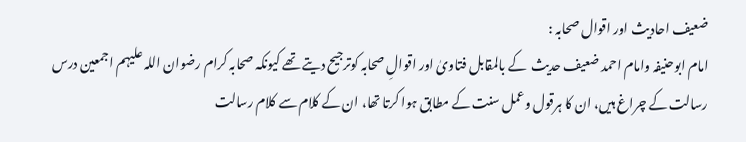ضعیف احادیث اور اقوال صحابہ :
امام ابوحنیفہ وامام احمد ضعیف حدیث  کے بالمقابل فتاویٰ اور اقوالِ صحابہ کوترجیح دیتے تھے کیونکہ صحابہ کرام رضوان اللہ علیہم اجمعین درس رسالت کے چراغ ہیں، ان کا ہرقول وعمل سنت کے مطابق ہوا کرتا تھا، ان کے کلام سے کلام رسالت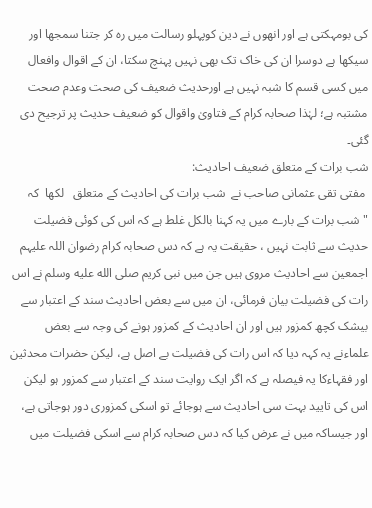کی بومہکتی ہے اور انھوں نے دین کوپہلو رسالت میں رہ کر جتنا سمجھا اور سیکھا ہے دوسرا ان کی خاک تک بھی نہیں پہنچ سکتا، ان کے اقوال وافعال میں کسی قسم کا شبہ نہیں ہے اورحدیث ضعیف کی صحت وعدم صحت مشتبہ ہے؛ لہٰذا صحابہ کرام کے فتاویٰ واقوال کو ضعیف حدیث پر ترجیح دی گئی۔
شب برات کے متعلق ضعیف احادیث:
 مفتی تقی عثمانی صاحب نے  شب برات کی احادیث کے متعلق   لکھا  کہ
" شب برات کے بارے میں یہ کہنا بالکل غلط ہے کہ اس کی کوئی فضیلت حدیث سے ثابت نہیں ، حقیقت یہ ہے کہ دس صحابہ کرام رضوان اللہ علیہم اجمعین سے احادیث مروی ہیں جن میں نبی کریم صلى الله عليه وسلم نے اس رات کی فضیلت بیان فرمائی، ان میں سے بعض احادیث سند کے اعتبار سے بیشک کچھ کمزور ہیں اور ان احادیث کے کمزور ہونے کی وجہ سے بعض علماءنے یہ کہہ دیا کہ اس رات کی فضیلت بے اصل ہے، لیکن حضرات محدثین اور فقہاءکا یہ فیصلہ ہے کہ اگر ایک روایت سند کے اعتبار سے کمزور ہو لیکن اس کی تایید بہت سی احادیث سے ہوجائے تو اسکی کمزوری دور ہوجاتی ہے، اور جیساکہ میں نے عرض کیا کہ دس صحابہ کرام سے اسکی فضیلت میں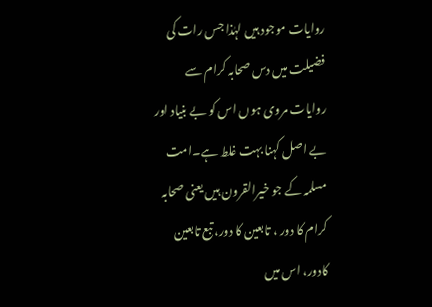روایات موجود ہیں لہٰذا جس رات کی فضیلت میں دس صحابہ کرام سے روایات مروی ہوں اس کو بے بنیاد اور بے اصل کہنا بہت غلط ہے۔امت مسلمہ کے جو خیرالقرون ہیں یعنی صحابہ کرام کا دور ، تابعین کا دور، تبع تابعین کادور، اس میں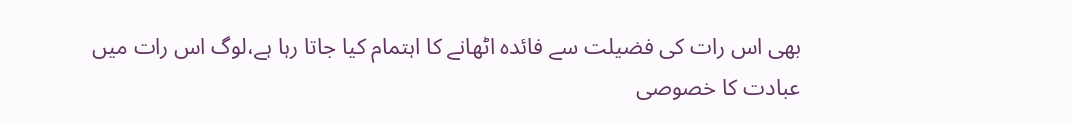بھی اس رات کی فضیلت سے فائدہ اٹھانے کا اہتمام کیا جاتا رہا ہے،لوگ اس رات میں عبادت کا خصوصی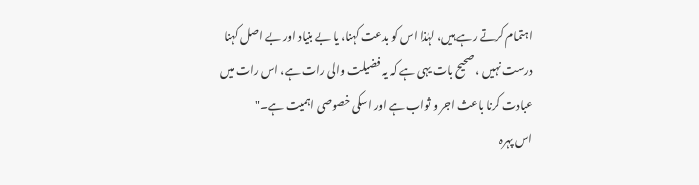اہتمام کرتے رہے ہیں، لہٰذا اس کو بدعت کہنا، یا بے بنیاد اور بے اصل کہنا درست نہیں ، صحیح بات یہی ہے کہ یہ فضیلت والی رات ہے، اس رات میں عبادت کرنا باعث اجر و ثواب ہے اور اسکی خصوصی اہمیت ہے۔"
اس پہرہ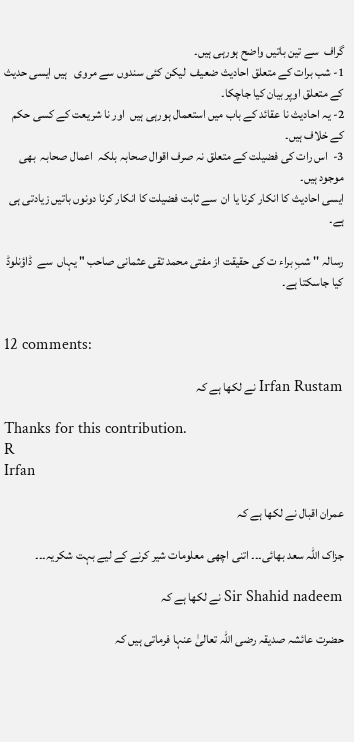گراف  سے تین باتیں واضح ہورہی ہیں۔
1- شب برات کے متعلق احادیث ضعیف  لیکن کئی سندوں سے مروی   ہیں ایسی حدیث کے متعلق اوپر بیان کیا جاچکا۔
2- یہ احادیث نا عقائد کے باب میں استعمال ہورہی ہیں  اور نا شریعت کے کسی حکم کے خلاف ہیں۔
3-  اس رات کی فضیلت کے متعلق نہ صرف اقوال صحابہ بلکہ  اعمال صحابہ  بھی موجود ہیں۔
ایسی احادیث کا انکار کرنا یا ان  سے ثابت فضیلت کا انکار کرنا دونوں باتیں زیادتی ہی ہے۔

رسالہ '' شبِ براء ت کی حقیقت از مفتی محمد تقی عثمانی صاحب " یہاں  سے  ڈاؤنلوڈ  کیا جاسکتا ہے۔


12 comments:

Irfan Rustam نے لکھا ہے کہ

Thanks for this contribution.
R
Irfan

عمران اقبال نے لکھا ہے کہ

جزاک اللہ سعد بھائی۔۔۔ اتنی اچھی معلومات شیر کرنے کے لیے بہت شکریہ۔۔۔

Sir Shahid nadeem نے لکھا ہے کہ

حضرت عائشہ صدیقہ رضی اللہ تعالیٰ عنہا فرماتی ہیں کہ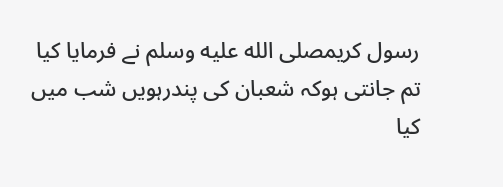رسول کریمصلى الله عليه وسلم نے فرمایا کیا تم جانتی ہوکہ شعبان کی پندرہویں شب میں کیا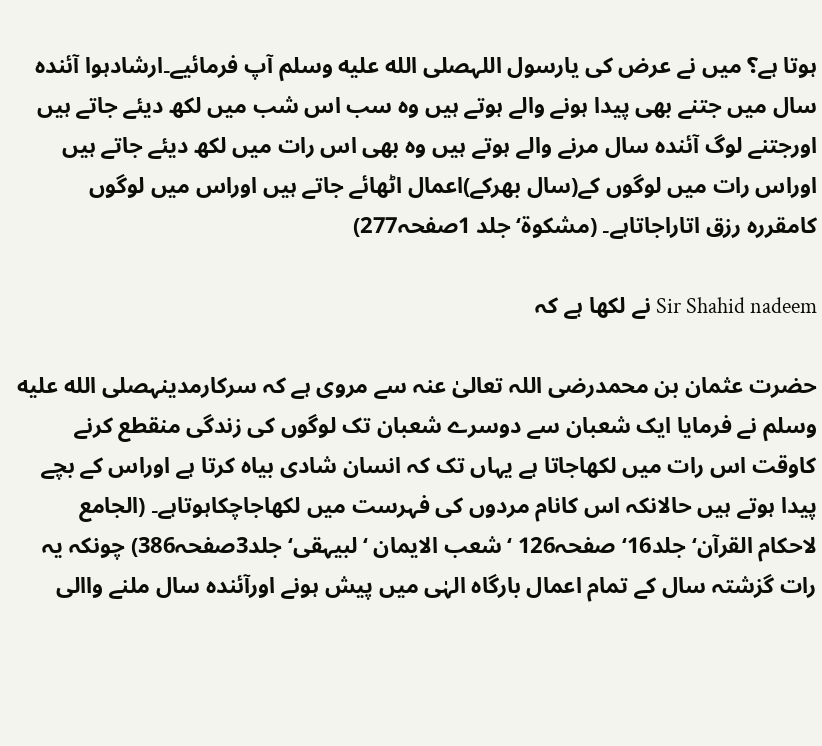ہوتا ہے؟ میں نے عرض کی یارسول اللہصلى الله عليه وسلم آپ فرمائیے۔ارشادہوا آئندہ سال میں جتنے بھی پیدا ہونے والے ہوتے ہیں وہ سب اس شب میں لکھ دیئے جاتے ہیں اورجتنے لوگ آئندہ سال مرنے والے ہوتے ہیں وہ بھی اس رات میں لکھ دیئے جاتے ہیں اوراس رات میں لوگوں کے(سال بھرکے)اعمال اٹھائے جاتے ہیں اوراس میں لوگوں کامقررہ رزق اتاراجاتاہے۔ (مشکوۃ‘جلد 1صفحہ277)

Sir Shahid nadeem نے لکھا ہے کہ

حضرت عثمان بن محمدرضی اللہ تعالیٰ عنہ سے مروی ہے کہ سرکارمدینہصلى الله عليه وسلم نے فرمایا ایک شعبان سے دوسرے شعبان تک لوگوں کی زندگی منقطع کرنے کاوقت اس رات میں لکھاجاتا ہے یہاں تک کہ انسان شادی بیاہ کرتا ہے اوراس کے بچے پیدا ہوتے ہیں حالانکہ اس کانام مردوں کی فہرست میں لکھاجاچکاہوتاہے۔ (الجامع لاحکام القرآن‘جلد16‘صفحہ126 ‘شعب الایمان ‘لبیہقی‘ جلد3صفحہ386) چونکہ یہ رات گزشتہ سال کے تمام اعمال بارگاہ الہٰی میں پیش ہونے اورآئندہ سال ملنے واالی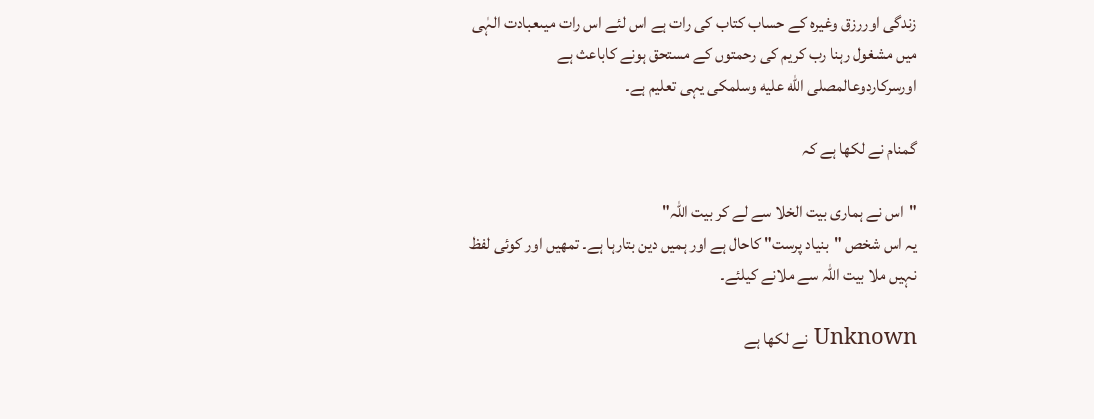زندگی اوررزق وغیرہ کے حساب کتاب کی رات ہے اس لئے اس رات میںعبادت الہٰی میں مشغول رہنا رب کریم کی رحمتوں کے مستحق ہونے کاباعث ہے اورسرکاردوعالمصلى الله عليه وسلمکی یہی تعلیم ہے۔

گمنام نے لکھا ہے کہ

"اس نے ہماری بیت الخلا سے لے کر بیت اللہ"
یہ اس شخص "بنیاد پرست" کاحال ہے اور ہمیں دین بتارہا ہے۔ تمھیں اور کوئی لفظ نہیں ملا بیت اللہ سے ملانے کیلئے۔

Unknown نے لکھا ہے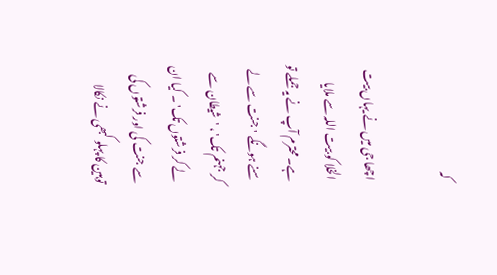کہ

اچھا جی میں نے یہاں بیت الخلا کو بیت اللہ سے ملایا ہے۔ محترم آپ نے یہ جملے تو سنے ہونگے 'جنت سے لے کر جہنم تک' ، 'شیطان سے لے کر فرشتوں تک' ۔ کیا ان سے جنت کی اور فرشتوں کی توہین کا پہلو کبھی نے نکالا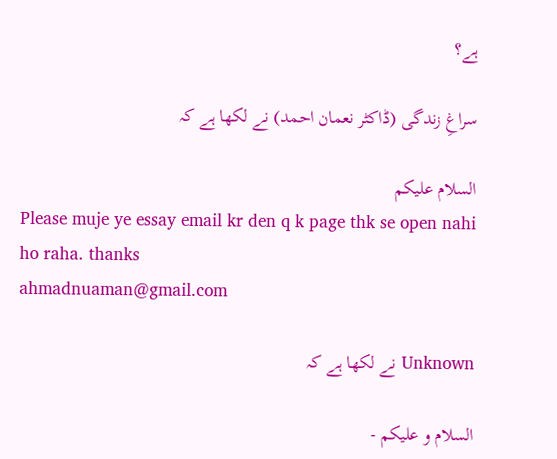ہے؟

سراغِ زندگی (ڈاکٹر نعمان احمد) نے لکھا ہے کہ

السلام علیکم
Please muje ye essay email kr den q k page thk se open nahi ho raha. thanks
ahmadnuaman@gmail.com

Unknown نے لکھا ہے کہ

السلام و علیکم -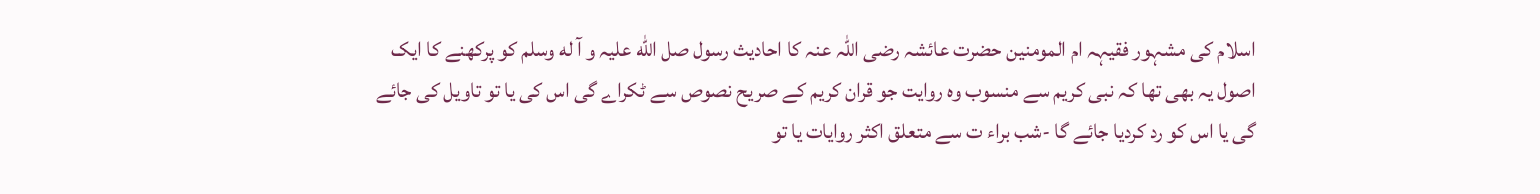اسلام کی مشہور فقیہہ ام المومنین حضرت عائشہ رضی اللہ عنہ کا احادیث رسول صل الله علیہ و آ له وسلم کو پرکھنے کا ایک اصول یہ بھی تھا کہ نبی کریم سے منسوب وہ روایت جو قران کریم کے صریح نصوص سے ٹکراے گی اس کی یا تو تاویل کی جائے گی یا اس کو رد کردیا جائے گا -شب براء ت سے متعلق اکثر روایات یا تو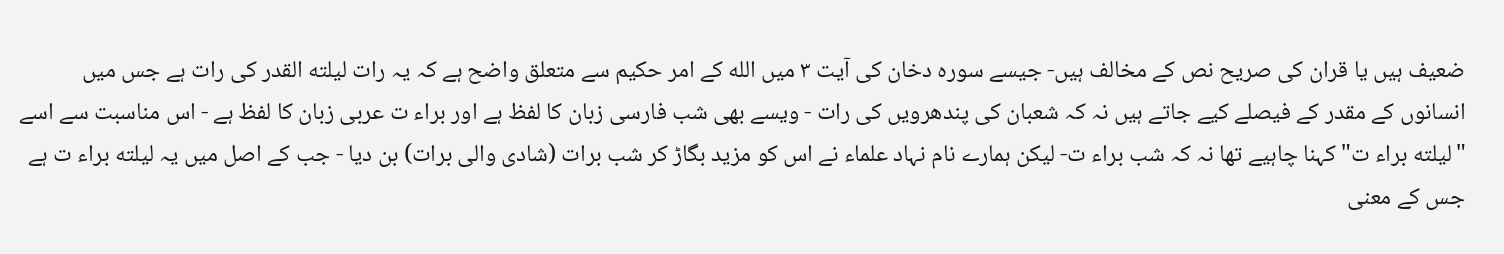ضعیف ہیں یا قران کی صریح نص کے مخالف ہیں- جیسے سوره دخان کی آیت ٣ میں الله کے امر حکیم سے متعلق واضح ہے کہ یہ رات لیلته القدر کی رات ہے جس میں انسانوں کے مقدر کے فیصلے کیے جاتے ہیں نہ کہ شعبان کی پندھرویں کی رات - ویسے بھی شب فارسی زبان کا لفظ ہے اور براء ت عربی زبان کا لفظ ہے - اس مناسبت سے اسے "لیلته براء ت" کہنا چاہیے تھا نہ کہ شب براء ت- لیکن ہمارے نام نہاد علماء نے اس کو مزید بگاڑ کر شب برات (شادی والی برات) بن دیا - جب کے اصل میں یہ لیلته براء ت ہے جس کے معنی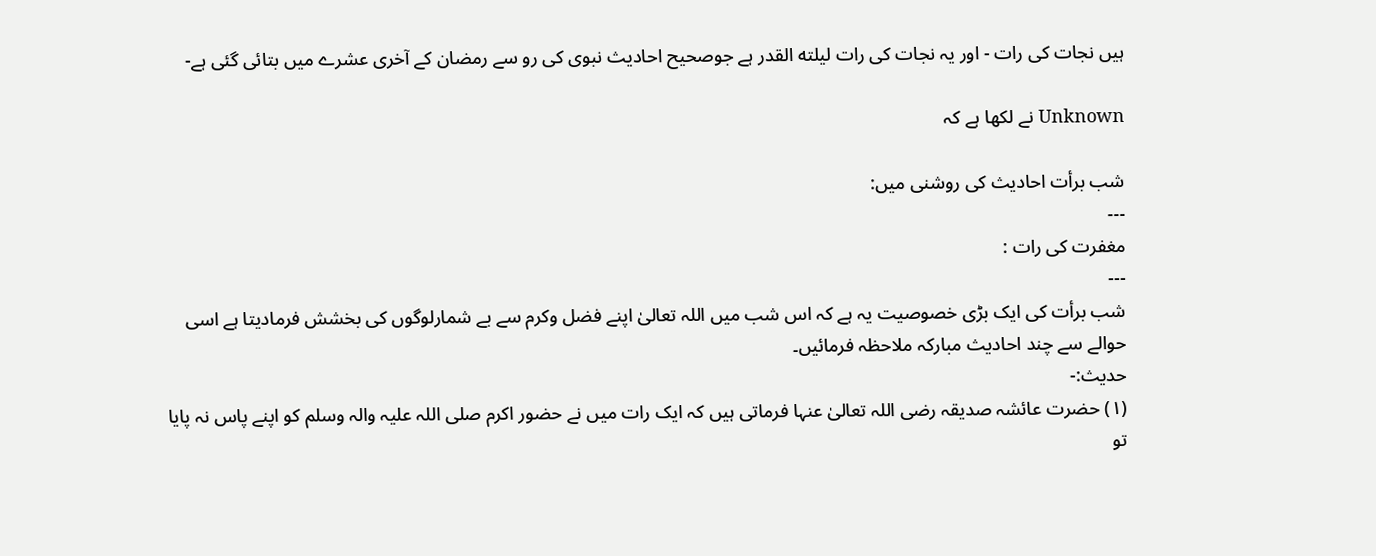ہیں نجات کی رات - اور یہ نجات کی رات لیلته القدر ہے جوصحیح احادیث نبوی کی رو سے رمضان کے آخری عشرے میں بتائی گئی ہے-

Unknown نے لکھا ہے کہ

شب برأت احادیث کی روشنی میں:
---
مغفرت کی رات :
---
شب برأت کی ایک بڑی خصوصیت یہ ہے کہ اس شب میں اللہ تعالیٰ اپنے فضل وکرم سے بے شمارلوگوں کی بخشش فرمادیتا ہے اسی حوالے سے چند احادیث مبارکہ ملاحظہ فرمائیں۔
حدیث:-
(١) حضرت عائشہ صدیقہ رضی اللہ تعالیٰ عنہا فرماتی ہیں کہ ایک رات میں نے حضور اکرم صلی اللہ علیہ والہ وسلم کو اپنے پاس نہ پایا تو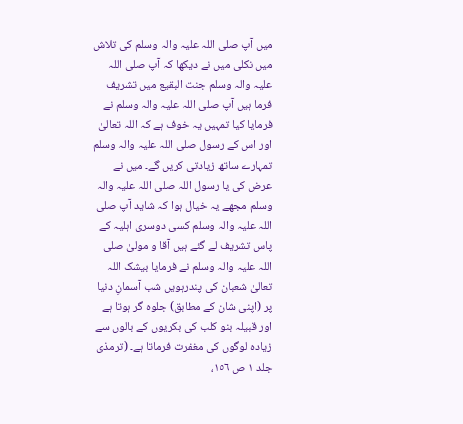میں آپ صلی اللہ علیہ والہ وسلم کی تلاش میں نکلی میں نے دیکھا کہ آپ صلی اللہ علیہ والہ وسلم جنت البقیع میں تشریف فرما ہیں آپ صلی اللہ علیہ والہ وسلم نے فرمایا کیا تمہیں یہ خوف ہے کہ اللہ تعالیٰ اور اس کے رسول صلی اللہ علیہ والہ وسلم تمہارے ساتھ زیادتی کریں گے۔ میں نے عرض کی یا رسول اللہ صلی اللہ علیہ والہ وسلم مجھے یہ خیال ہوا کہ شاید آپ صلی اللہ علیہ والہ وسلم کسی دوسری اہلیہ کے پاس تشریف لے گئے ہیں آقا و مولیٰ صلی اللہ علیہ والہ وسلم نے فرمایا بیشک اللہ تعالیٰ شعبان کی پندرہویں شب آسمانِ دنیا پر (اپنی شان کے مطابق) جلوہ گر ہوتا ہے اور قبیلہ بنو کلب کی بکریوں کے بالوں سے زیادہ لوگوں کی مغفرت فرماتا ہے۔ (ترمذی جلد ١ ص ١٥٦،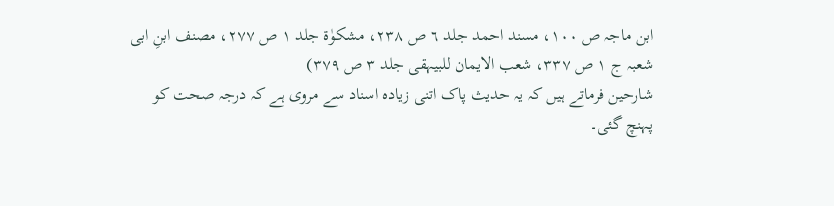ابن ماجہ ص ١٠٠، مسند احمد جلد ٦ ص ٢٣٨، مشکوٰۃ جلد ١ ص ٢٧٧، مصنف ابنِ ابی شعبہ ج ١ ص ٣٣٧، شعب الایمان للبیہقی جلد ٣ ص ٣٧٩)
شارحین فرماتے ہیں کہ یہ حدیث پاک اتنی زیادہ اسناد سے مروی ہے کہ درجہ صحت کو پہنچ گئی۔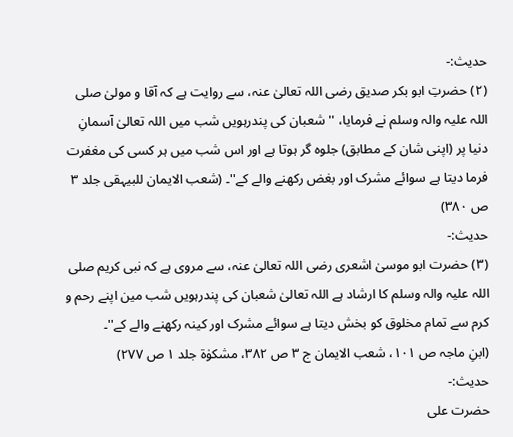حدیث:-
(٢) حضرتِ ابو بکر صدیق رضی اللہ تعالیٰ عنہ، سے روایت ہے کہ آقا و مولیٰ صلی اللہ علیہ والہ وسلم نے فرمایا، ''شعبان کی پندرہویں شب میں اللہ تعالیٰ آسمانِ دنیا پر (اپنی شان کے مطابق) جلوہ گر ہوتا ہے اور اس شب میں ہر کسی کی مغفرت فرما دیتا ہے سوائے مشرک اور بغض رکھنے والے کے''۔ (شعب الایمان للبیہقی جلد ٣ ص ٣٨٠)
حدیث:-
(٣) حضرت ابو موسیٰ اشعری رضی اللہ تعالیٰ عنہ، سے مروی ہے کہ نبی کریم صلی اللہ علیہ والہ وسلم کا ارشاد ہے اللہ تعالیٰ شعبان کی پندرہویں شب مین اپنے رحم و کرم سے تمام مخلوق کو بخش دیتا ہے سوائے مشرک اور کینہ رکھنے والے کے''۔
(ابنِ ماجہ ص ١٠١، شعب الایمان ج ٣ ص ٣٨٢، مشکوٰۃ جلد ١ ص ٢٧٧)
حدیث:-
حضرت علی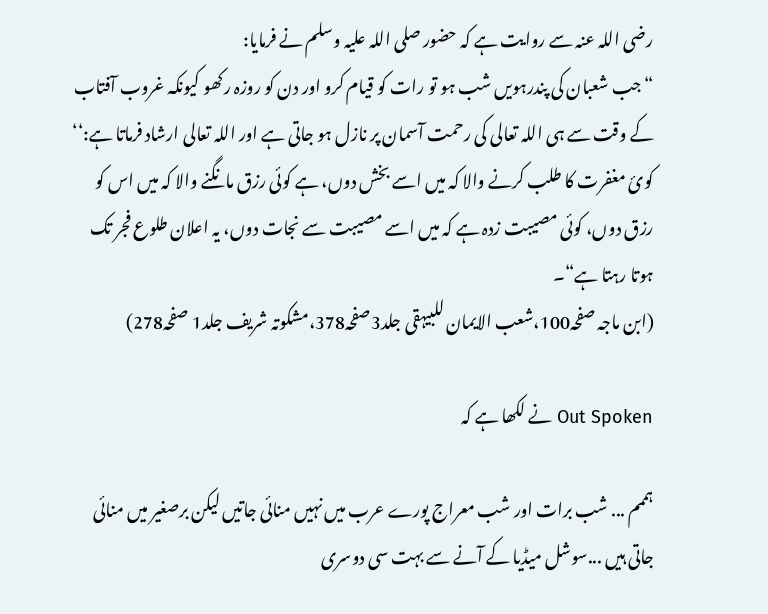رضی اللہ عنہ سے روایت ہے کہ حضور صلی اللہ علیہ وسلم نے فرمایا:
“جب شعبان کی پندرہویں شب ہو تو رات کو قیام کرو اور دن کو روزہ رکھو کیونکہ غروب آفتاب کے وقت سے ہی اللہ تعالی کی رحمت آسمان پر نازل ہو جاتی ہے اور اللہ تعالی ارشاد فرماتا ہے:‘‘ کوئ مغفرت کا طلب کرنے والا کہ میں اسے بخش دوں، ہے کوئی رزق مانگنے والا کہ میں اس کو رزق دوں، کوئی مصیبت زدہ ہے کہ میں اسے مصیبت سے نجات دوں، یہ اعلان طلوع فجر تک ہوتا رہتا ہے“۔
(ابن ماجہ صفحہ100،شعب الایمان للبیہقی جلد3صفحہ378،مشکوتہ شریف جلد1 صفحہ278)

Out Spoken نے لکھا ہے کہ

ہممم ... شب برات اور شب معراج پورے عرب میں نہیں منائی جاتیں لیکن برصغیر میں منائی جاتی ہیں ...سوشل میڈیا کے آنے سے بہت سی دوسری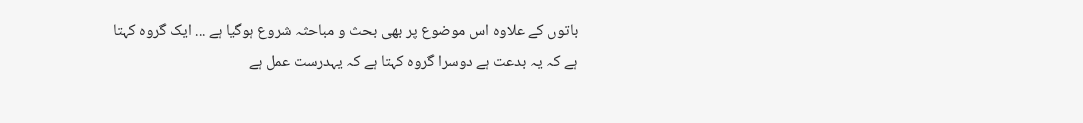باتوں کے علاوہ اس موضوع پر بھی بحث و مباحثہ شروع ہوگیا ہے ... ایک گروہ کہتا ہے کہ یہ بدعت ہے دوسرا گروہ کہتا ہے کہ یہدرست عمل ہے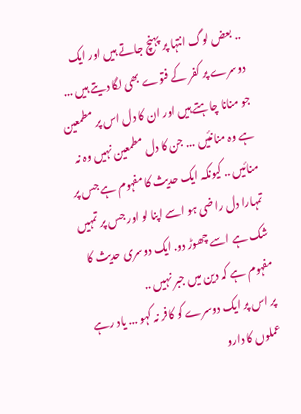.. بعض لوگ انتہا پر پہنچ جاتے ہیں اور ایک دوسرے پر کفر کے فتوے بھی لگا دیتے ہیں ...
جو منانا چاہتے ہیں اور ان کا دل اس پر مطمعین ہے وہ منانئیں ... جن کا دل مطمعین نہیں وہ نہ منائیں .. کیونکہ ایک حدیث کا مفہوم ہے جس پر تمہارا دل راضی ہو اسے اپنا لو اور جس پر تمہیں شک ہے اسے چھوڑ دو. ایک دوسری حدیث کا مفہوم ہے کہ دین میں جبر نہیں ..
پر اس پر ایک دوسرے کو کافر نہ کہو ... یاد رہے عملوں کا دارو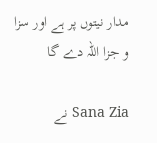مدار نیتوں پر ہے اور سزا و جزا اللہ دے گا

Sana Zia نے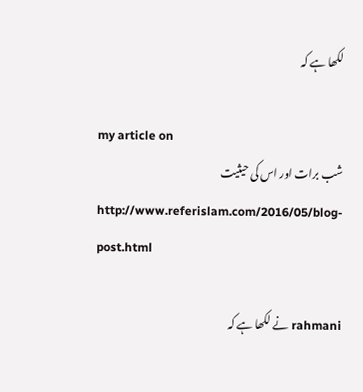لکھا ہے کہ

my article on
شب برات اور اس کی حیثیت
http://www.referislam.com/2016/05/blog-post.html

rahmani نے لکھا ہے کہ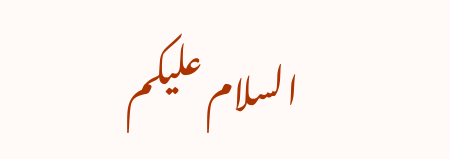السلام علیکم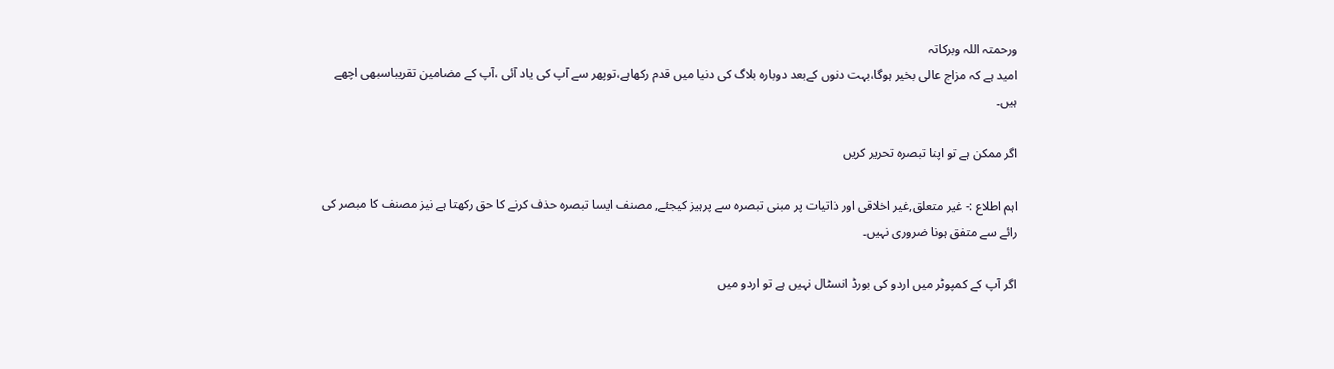ورحمتہ اللہ وبرکاتہ
امید ہے کہ مزاج عالی بخیر ہوگا،بہت دنوں کےبعد دوبارہ بلاگ کی دنیا میں قدم رکھاہے،توپھر سے آپ کی یاد آئی ،آپ کے مضامین تقریباسبھی اچھے ہیں۔

اگر ممکن ہے تو اپنا تبصرہ تحریر کریں

اہم اطلاع :- غیر متعلق,غیر اخلاقی اور ذاتیات پر مبنی تبصرہ سے پرہیز کیجئے, مصنف ایسا تبصرہ حذف کرنے کا حق رکھتا ہے نیز مصنف کا مبصر کی رائے سے متفق ہونا ضروری نہیں۔

اگر آپ کے کمپوٹر میں اردو کی بورڈ انسٹال نہیں ہے تو اردو میں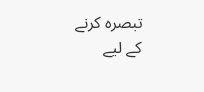تبصرہ کرنے کے لیے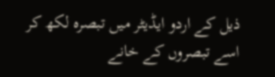ذیل کے اردو ایڈیٹر میں تبصرہ لکھ کر اسے تبصروں کے خانے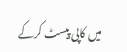میں کاپی پیسٹ کرکے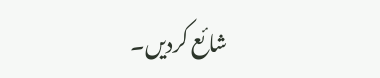شائع کردیں۔